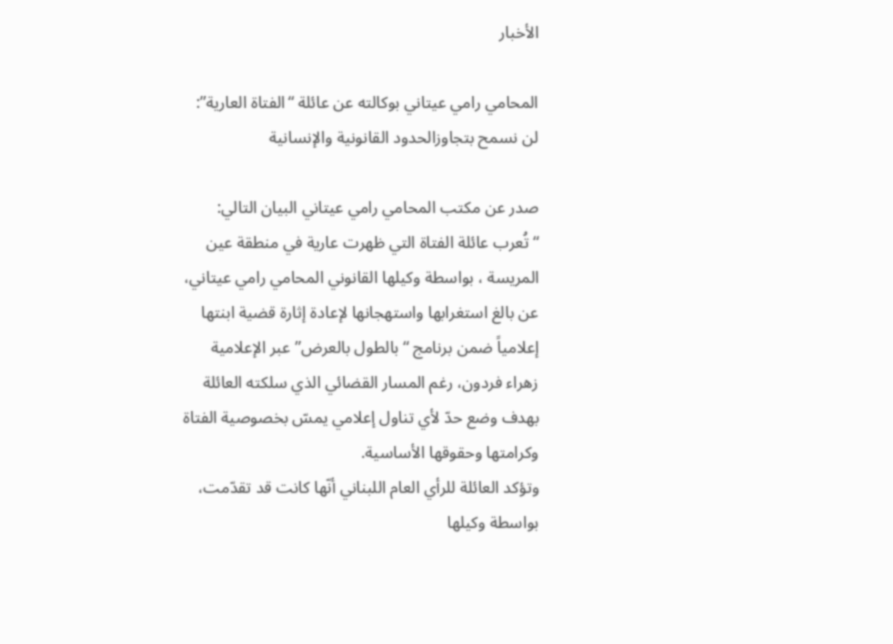الأخبار

المحامي رامي عيتاني بوكالته عن عائلة “الفتاة العارية”: لن نسمح بتجاوزالحدود القانونية والإنسانية

صدر عن مكتب المحامي رامي عيتاني البيان التالي:
“تُعرب عائلة الفتاة التي ظهرت عارية في منطقة عين المريسة ، بواسطة وكيلها القانوني المحامي رامي عيتاني، عن بالغ استغرابها واستهجانها لإعادة إثارة قضية ابنتها إعلامياً ضمن برنامج “بالطول بالعرض” عبر الإعلامية زهراء فردون، رغم المسار القضائي الذي سلكته العائلة بهدف وضع حدّ لأي تناول إعلامي يمسّ بخصوصية الفتاة وكرامتها وحقوقها الأساسية.
وتؤكد العائلة للرأي العام اللبناني أنّها كانت قد تقدّمت، بواسطة وكيلها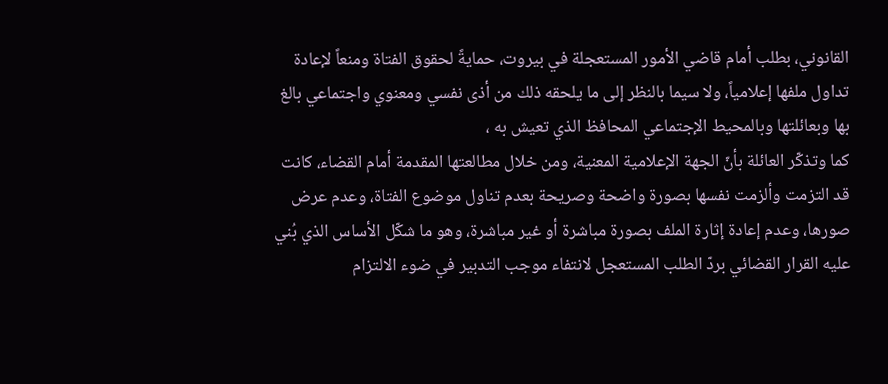القانوني، بطلب أمام قاضي الأمور المستعجلة في بيروت، حمايةً لحقوق الفتاة ومنعاً لإعادة تداول ملفها إعلامياً، ولا سيما بالنظر إلى ما يلحقه ذلك من أذى نفسي ومعنوي واجتماعي بالغ بها وبعائلتها وبالمحيط الإجتماعي المحافظ الذي تعيش به ،
كما وتذكّر العائلة بأنّ الجهة الإعلامية المعنية، ومن خلال مطالعتها المقدمة أمام القضاء، كانت قد التزمت وألزمت نفسها بصورة واضحة وصريحة بعدم تناول موضوع الفتاة، وعدم عرض صورها، وعدم إعادة إثارة الملف بصورة مباشرة أو غير مباشرة، وهو ما شكّل الأساس الذي بُني عليه القرار القضائي بردّ الطلب المستعجل لانتفاء موجب التدبير في ضوء الالتزام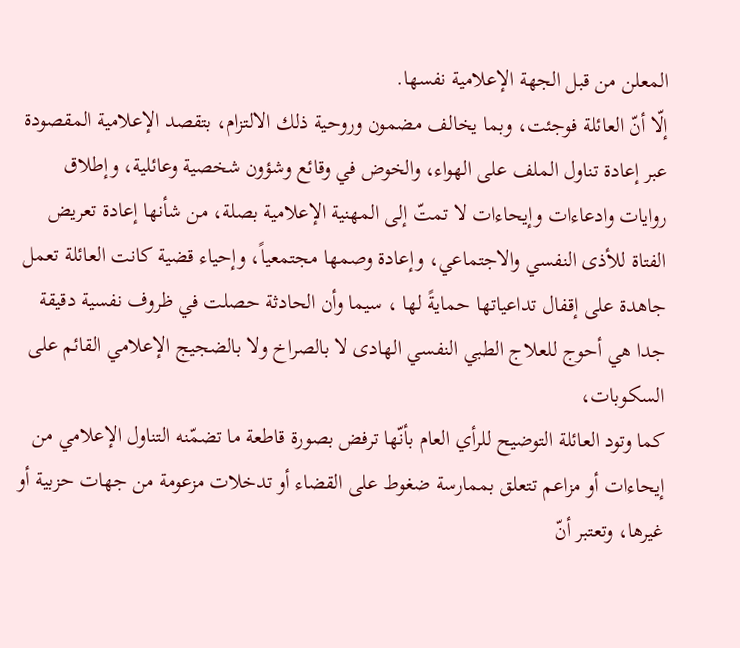المعلن من قبل الجهة الإعلامية نفسها.
إلّا أنّ العائلة فوجئت، وبما يخالف مضمون وروحية ذلك الالتزام، بتقصد الإعلامية المقصودة عبر إعادة تناول الملف على الهواء، والخوض في وقائع وشؤون شخصية وعائلية، وإطلاق روايات وادعاءات وإيحاءات لا تمتّ إلى المهنية الإعلامية بصلة، من شأنها إعادة تعريض الفتاة للأذى النفسي والاجتماعي، وإعادة وصمها مجتمعياً، وإحياء قضية كانت العائلة تعمل جاهدة على إقفال تداعياتها حمايةً لها ، سيما وأن الحادثة حصلت في ظروف نفسية دقيقة جدا هي أحوج للعلاج الطبي النفسي الهادى لا بالصراخ ولا بالضجيج الإعلامي القائم على السكوبات،
كما وتود العائلة التوضيح للرأي العام بأنّها ترفض بصورة قاطعة ما تضمّنه التناول الإعلامي من إيحاءات أو مزاعم تتعلق بممارسة ضغوط على القضاء أو تدخلات مزعومة من جهات حزبية أو غيرها، وتعتبر أنّ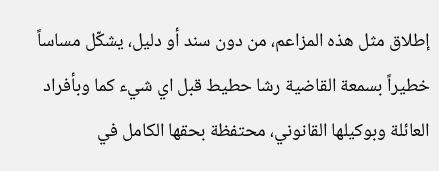إطلاق مثل هذه المزاعم، من دون سند أو دليل، يشكّل مساساً خطيراً بسمعة القاضية رشا حطيط قبل اي شيء كما وبأفراد العائلة وبوكيلها القانوني، محتفظة بحقها الكامل في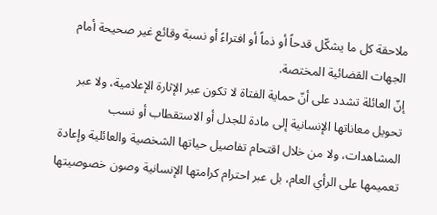ملاحقة كل ما يشكّل قدحاً أو ذماً أو افتراءً أو نسبة وقائع غير صحيحة أمام الجهات القضائية المختصة.
إنّ العائلة تشدد على أنّ حماية الفتاة لا تكون عبر الإثارة الإعلامية، ولا عبر تحويل معاناتها الإنسانية إلى مادة للجدل أو الاستقطاب أو نسب المشاهدات، ولا من خلال اقتحام تفاصيل حياتها الشخصية والعائلية وإعادة تعميمها على الرأي العام، بل عبر احترام كرامتها الإنسانية وصون خصوصيتها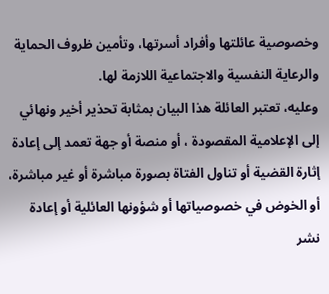وخصوصية عائلتها وأفراد أسرتها، وتأمين ظروف الحماية والرعاية النفسية والاجتماعية اللازمة لها.
وعليه، تعتبر العائلة هذا البيان بمثابة تحذير أخير ونهائي إلى الإعلامية المقصودة ، أو منصة أو جهة تعمد إلى إعادة إثارة القضية أو تناول الفتاة بصورة مباشرة أو غير مباشرة، أو الخوض في خصوصياتها أو شؤونها العائلية أو إعادة نشر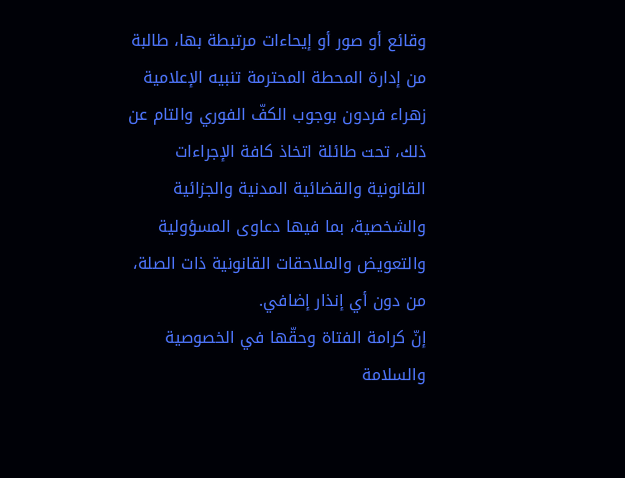وقائع أو صور أو إيحاءات مرتبطة بها، طالبة من إدارة المحطة المحترمة تنبيه الإعلامية زهراء فردون بوجوب الكفّ الفوري والتام عن ذلك، تحت طائلة اتخاذ كافة الإجراءات القانونية والقضائية المدنية والجزائية والشخصية، بما فيها دعاوى المسؤولية والتعويض والملاحقات القانونية ذات الصلة، من دون أي إنذار إضافي.
إنّ كرامة الفتاة وحقّها في الخصوصية والسلامة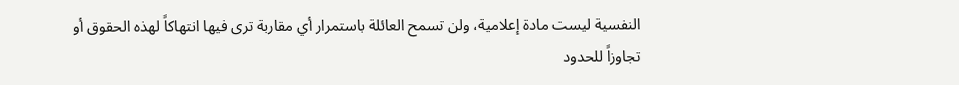النفسية ليست مادة إعلامية، ولن تسمح العائلة باستمرار أي مقاربة ترى فيها انتهاكاً لهذه الحقوق أو تجاوزاً للحدود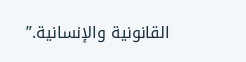القانونية والإنسانية.”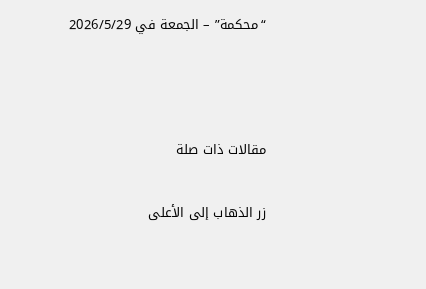“محكمة” – الجمعة في 2026/5/29



مقالات ذات صلة

زر الذهاب إلى الأعلى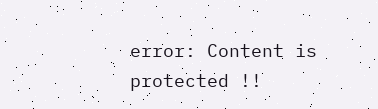error: Content is protected !!